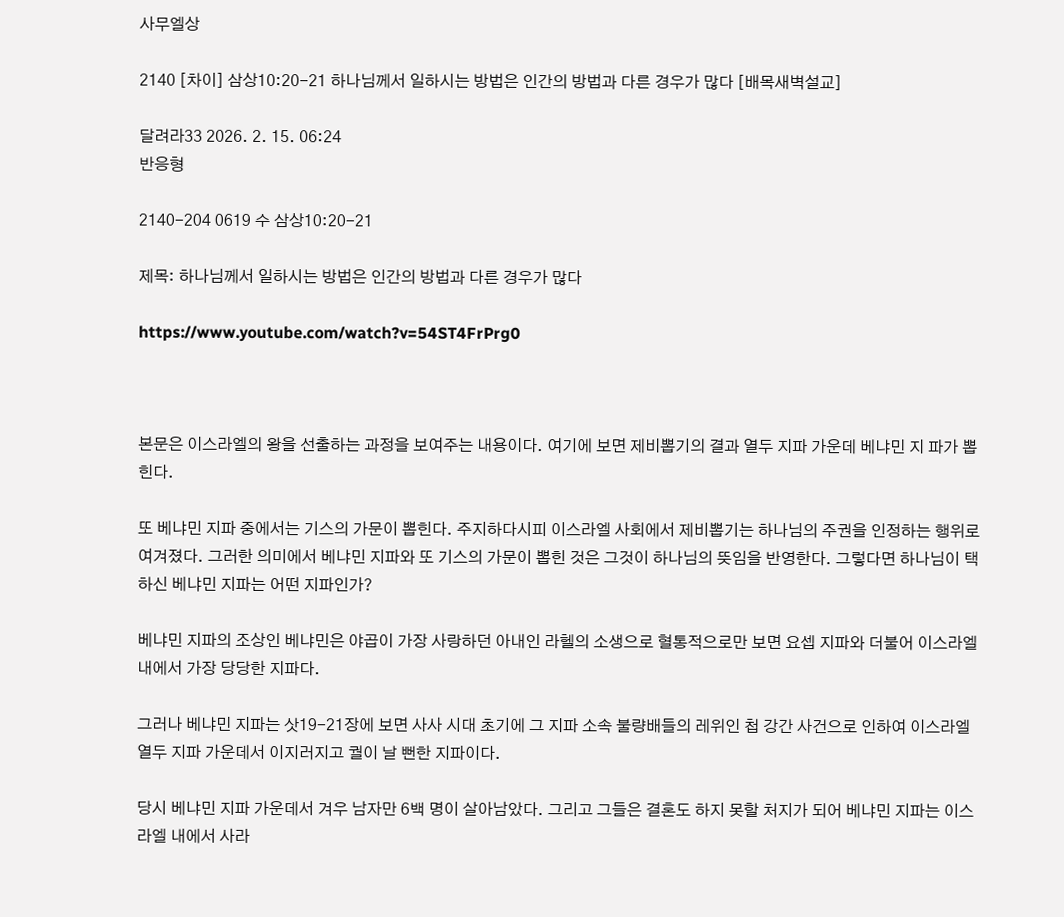사무엘상

2140 [차이] 삼상10:20-21 하나님께서 일하시는 방법은 인간의 방법과 다른 경우가 많다 [배목새벽설교]

달려라33 2026. 2. 15. 06:24
반응형

2140-204 0619 수 삼상10:20-21

제목: 하나님께서 일하시는 방법은 인간의 방법과 다른 경우가 많다

https://www.youtube.com/watch?v=54ST4FrPrg0



본문은 이스라엘의 왕을 선출하는 과정을 보여주는 내용이다. 여기에 보면 제비뽑기의 결과 열두 지파 가운데 베냐민 지 파가 뽑힌다.

또 베냐민 지파 중에서는 기스의 가문이 뽑힌다. 주지하다시피 이스라엘 사회에서 제비뽑기는 하나님의 주권을 인정하는 행위로 여겨졌다. 그러한 의미에서 베냐민 지파와 또 기스의 가문이 뽑힌 것은 그것이 하나님의 뜻임을 반영한다. 그렇다면 하나님이 택하신 베냐민 지파는 어떤 지파인가?

베냐민 지파의 조상인 베냐민은 야곱이 가장 사랑하던 아내인 라헬의 소생으로 혈통적으로만 보면 요셉 지파와 더불어 이스라엘 내에서 가장 당당한 지파다.

그러나 베냐민 지파는 삿19-21장에 보면 사사 시대 초기에 그 지파 소속 불량배들의 레위인 첩 강간 사건으로 인하여 이스라엘 열두 지파 가운데서 이지러지고 궐이 날 뻔한 지파이다.

당시 베냐민 지파 가운데서 겨우 남자만 6백 명이 살아남았다. 그리고 그들은 결혼도 하지 못할 처지가 되어 베냐민 지파는 이스라엘 내에서 사라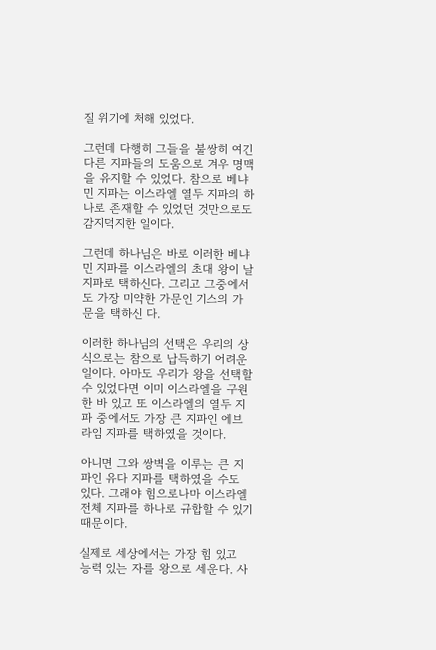질 위기에 처해 있었다.

그런데 다행히 그들을 불쌍히 여긴 다른 지파들의 도움으로 겨우 명맥을 유지할 수 있었다. 참으로 베냐민 지파는 이스라엘 열두 지파의 하나로 존재할 수 있었던 것만으로도 감지덕지한 일이다.

그런데 하나님은 바로 이러한 베냐민 지파를 이스라엘의 초대 왕이 날 지파로 택하신다. 그리고 그중에서도 가장 미약한 가문인 기스의 가문을 택하신 다.

이러한 하나님의 선택은 우리의 상식으로는 참으로 납득하기 어려운 일이다. 아마도 우리가 왕을 선택할 수 있었다면 이미 이스라엘을 구원한 바 있고 또 이스라엘의 열두 지파 중에서도 가장 큰 지파인 에브라임 지파를 택하였을 것이다.

아니면 그와 쌍벽을 이루는 큰 지파인 유다 지파를 택하였을 수도 있다. 그래야 힘으로나마 이스라엘 전체 지파를 하나로 규합할 수 있기 때문이다.

실제로 세상에서는 가장 힘 있고 능력 있는 자를 왕으로 세운다. 사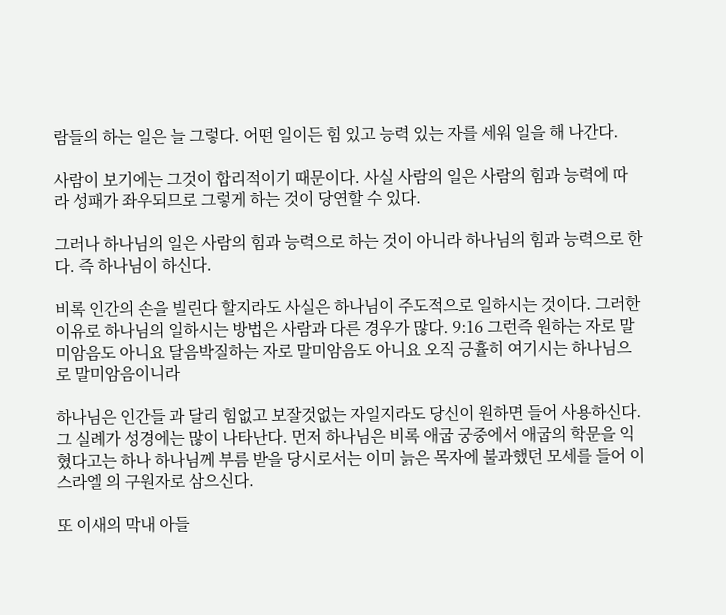람들의 하는 일은 늘 그렇다. 어떤 일이든 힘 있고 능력 있는 자를 세워 일을 해 나간다.

사람이 보기에는 그것이 합리적이기 때문이다. 사실 사람의 일은 사람의 힘과 능력에 따라 성패가 좌우되므로 그렇게 하는 것이 당연할 수 있다.

그러나 하나님의 일은 사람의 힘과 능력으로 하는 것이 아니라 하나님의 힘과 능력으로 한다. 즉 하나님이 하신다.

비록 인간의 손을 빌린다 할지라도 사실은 하나님이 주도적으로 일하시는 것이다. 그러한 이유로 하나님의 일하시는 방법은 사람과 다른 경우가 많다. 9:16 그런즉 원하는 자로 말미암음도 아니요 달음박질하는 자로 말미암음도 아니요 오직 긍휼히 여기시는 하나님으로 말미암음이니라

하나님은 인간들 과 달리 힘없고 보잘것없는 자일지라도 당신이 원하면 들어 사용하신다. 그 실례가 성경에는 많이 나타난다. 먼저 하나님은 비록 애굽 궁중에서 애굽의 학문을 익혔다고는 하나 하나님께 부름 받을 당시로서는 이미 늙은 목자에 불과했던 모세를 들어 이스라엘 의 구원자로 삼으신다.

또 이새의 막내 아들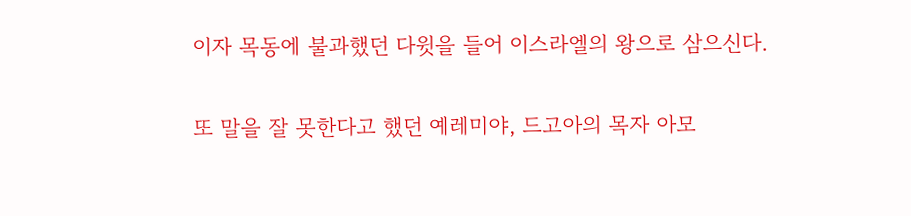이자 목동에 불과했던 다윗을 들어 이스라엘의 왕으로 삼으신다.

또 말을 잘 못한다고 했던 예레미야, 드고아의 목자 아모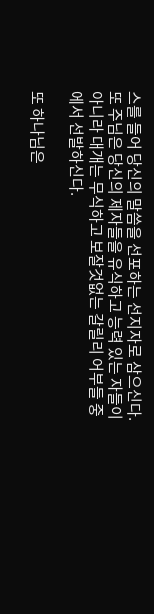스를 들어 당신의 말씀을 선포하는 선지자로 삼으신다. 또 주님은 당신의 제자들을 유식하고 능력 있는 자들이 아니라 대개는 무식하고 보잘것없는 갈릴리 어부들 중에서 선발하신다.

또 하나님은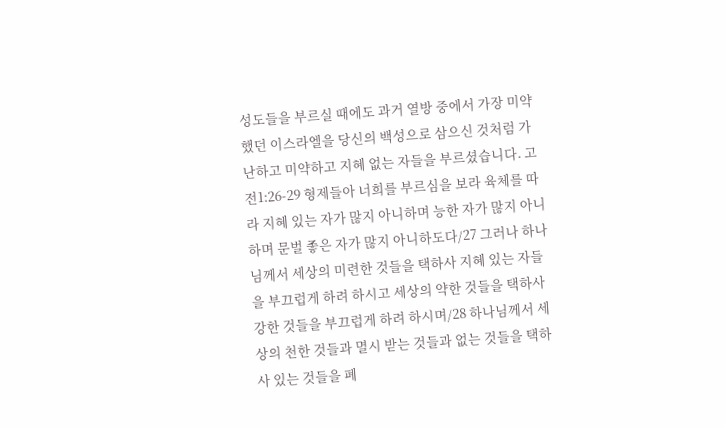성도들을 부르실 때에도 과거 열방 중에서 가장 미약했던 이스라엘을 당신의 백성으로 삼으신 것처럼 가난하고 미약하고 지혜 없는 자들을 부르셨습니다. 고전1:26-29 형제들아 너희를 부르심을 보라 육체를 따라 지혜 있는 자가 많지 아니하며 능한 자가 많지 아니하며 문벌 좋은 자가 많지 아니하도다/27 그러나 하나님께서 세상의 미련한 것들을 택하사 지혜 있는 자들을 부끄럽게 하려 하시고 세상의 약한 것들을 택하사 강한 것들을 부끄럽게 하려 하시며/28 하나님께서 세상의 천한 것들과 멸시 받는 것들과 없는 것들을 택하사 있는 것들을 폐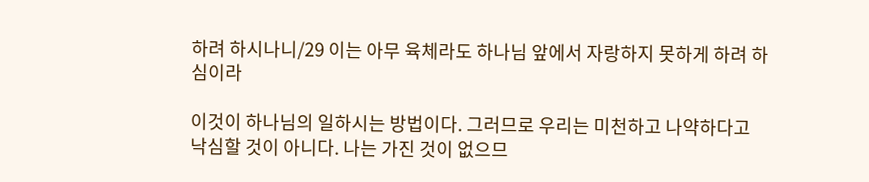하려 하시나니/29 이는 아무 육체라도 하나님 앞에서 자랑하지 못하게 하려 하심이라

이것이 하나님의 일하시는 방법이다. 그러므로 우리는 미천하고 나약하다고 낙심할 것이 아니다. 나는 가진 것이 없으므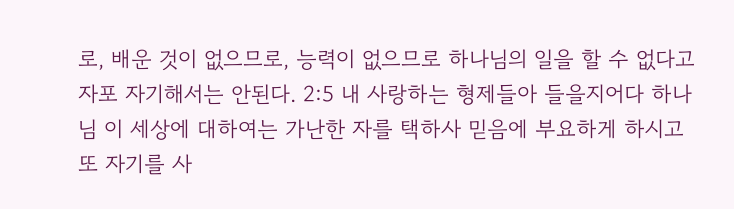로, 배운 것이 없으므로, 능력이 없으므로 하나님의 일을 할 수 없다고 자포 자기해서는 안된다. 2:5 내 사랑하는 형제들아 들을지어다 하나님 이 세상에 대하여는 가난한 자를 택하사 믿음에 부요하게 하시고 또 자기를 사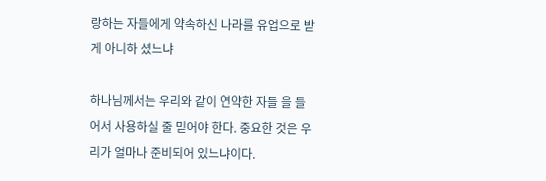랑하는 자들에게 약속하신 나라를 유업으로 받게 아니하 셨느냐

하나님께서는 우리와 같이 연약한 자들 을 들어서 사용하실 줄 믿어야 한다. 중요한 것은 우리가 얼마나 준비되어 있느냐이다.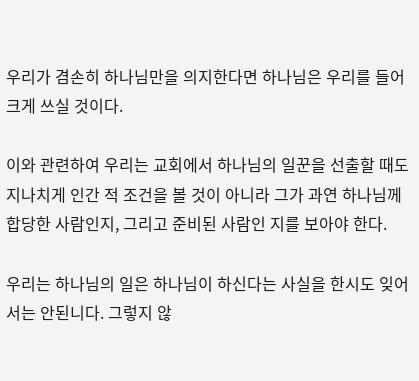우리가 겸손히 하나님만을 의지한다면 하나님은 우리를 들어 크게 쓰실 것이다.

이와 관련하여 우리는 교회에서 하나님의 일꾼을 선출할 때도 지나치게 인간 적 조건을 볼 것이 아니라 그가 과연 하나님께 합당한 사람인지, 그리고 준비된 사람인 지를 보아야 한다.

우리는 하나님의 일은 하나님이 하신다는 사실을 한시도 잊어서는 안된니다. 그렇지 않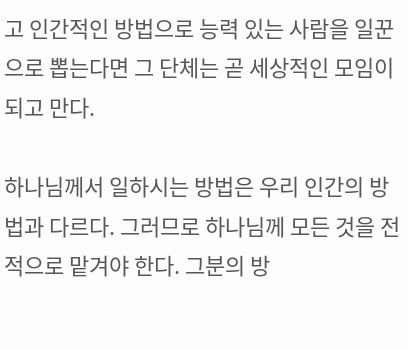고 인간적인 방법으로 능력 있는 사람을 일꾼으로 뽑는다면 그 단체는 곧 세상적인 모임이 되고 만다.

하나님께서 일하시는 방법은 우리 인간의 방법과 다르다. 그러므로 하나님께 모든 것을 전적으로 맡겨야 한다. 그분의 방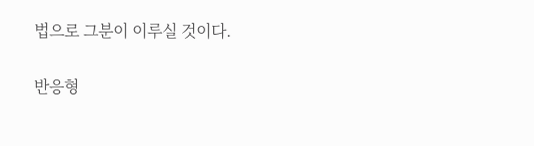법으로 그분이 이루실 것이다.

반응형